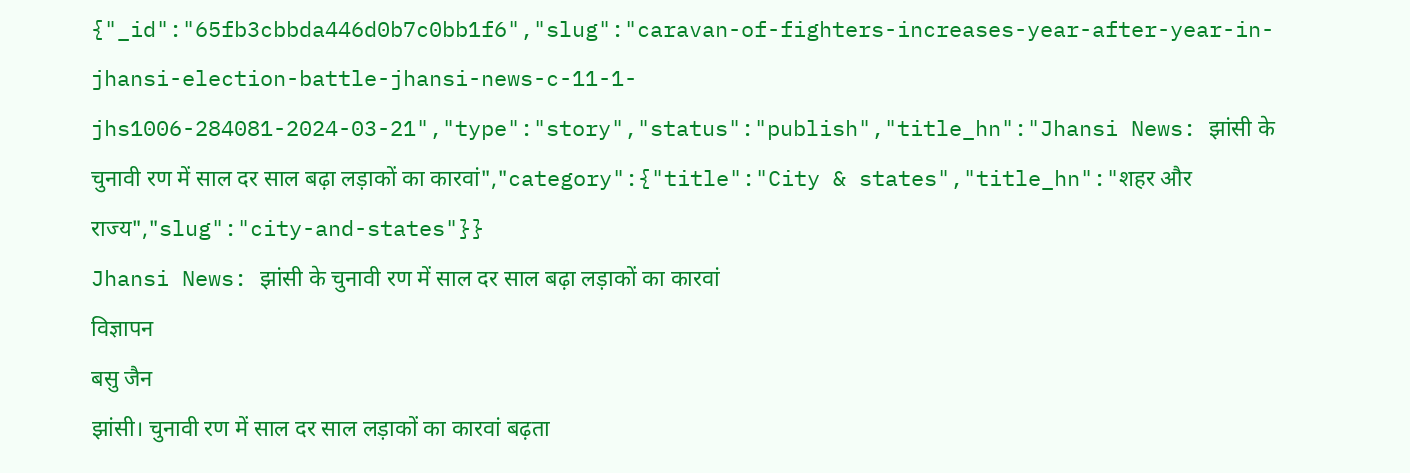{"_id":"65fb3cbbda446d0b7c0bb1f6","slug":"caravan-of-fighters-increases-year-after-year-in-jhansi-election-battle-jhansi-news-c-11-1-jhs1006-284081-2024-03-21","type":"story","status":"publish","title_hn":"Jhansi News: झांसी के चुनावी रण में साल दर साल बढ़ा लड़ाकों का कारवां","category":{"title":"City & states","title_hn":"शहर और राज्य","slug":"city-and-states"}}
Jhansi News: झांसी के चुनावी रण में साल दर साल बढ़ा लड़ाकों का कारवां
विज्ञापन
बसु जैन
झांसी। चुनावी रण में साल दर साल लड़ाकों का कारवां बढ़ता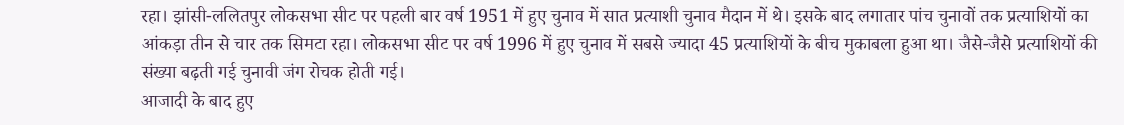रहा। झांसी-ललितपुर लोकसभा सीट पर पहली बार वर्ष 1951 में हुए चुनाव में सात प्रत्याशी चुनाव मैदान में थे। इसके बाद लगातार पांच चुनावों तक प्रत्याशियों का आंकड़ा तीन से चार तक सिमटा रहा। लोकसभा सीट पर वर्ष 1996 में हुए चुनाव में सबसे ज्यादा 45 प्रत्याशियों के बीच मुकाबला हुआ था। जैसे-जैसे प्रत्याशियों की संख्या बढ़ती गई चुनावी जंग रोचक होती गई।
आजादी के बाद हुए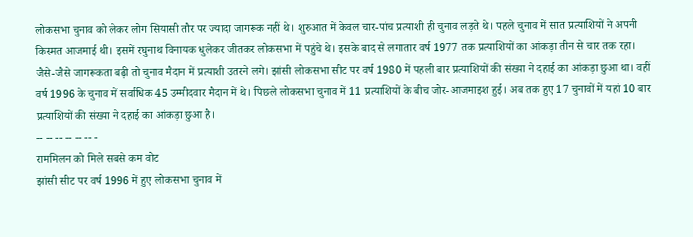लोकसभा चुनाव को लेकर लोग सियासी तौर पर ज्यादा जागरूक नहीं थे। शुरुआत में केवल चार-पांच प्रत्याशी ही चुनाव लड़ते थे। पहले चुनाव में सात प्रत्याशियों ने अपनी किस्मत आजमाई थी। इसमें रघुनाथ विनायक धुलेकर जीतकर लोकसभा में पहुंचे थे। इसके बाद से लगातार वर्ष 1977 तक प्रत्याशियों का आंकड़ा तीन से चार तक रहा। जैसे-जैसे जागरूकता बढ़ी तो चुनाव मैदान में प्रत्याशी उतरने लगे। झांसी लोकसभा सीट पर वर्ष 1980 में पहली बार प्रत्याशियों की संख्या ने दहाई का आंकड़ा छुआ था। वहीं वर्ष 1996 के चुनाव में सर्वाधिक 45 उम्मीदवार मैदान में थे। पिछले लोकसभा चुनाव में 11 प्रत्याशियों के बीच जोर-आजमाइश हुई। अब तक हुए 17 चुनावों में यहां 10 बार प्रत्याशियों की संख्या ने दहाई का आंकड़ा छुआ है।
-- -- -- -- -- -- -
राममिलन को मिले सबसे कम वोट
झांसी सीट पर वर्ष 1996 में हुए लोकसभा चुनाव में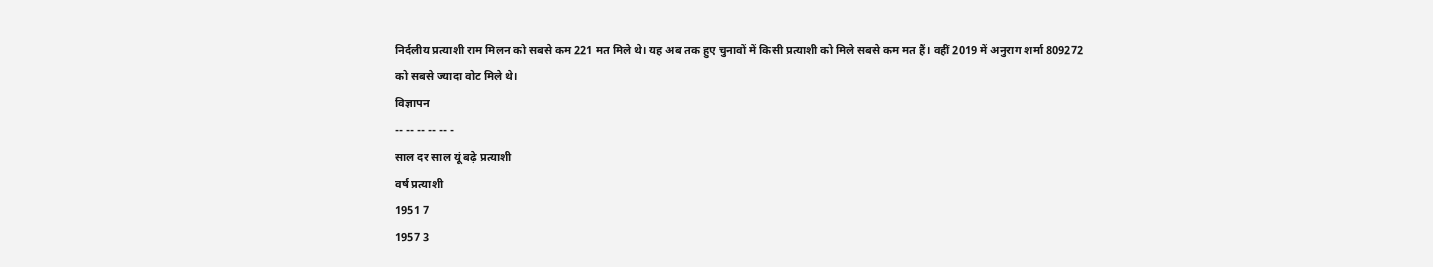निर्दलीय प्रत्याशी राम मिलन को सबसे कम 221 मत मिले थे। यह अब तक हुए चुनावों में किसी प्रत्याशी को मिले सबसे कम मत हैं। वहीं 2019 में अनुराग शर्मा 809272 को सबसे ज्यादा वोट मिले थे।
विज्ञापन
-- -- -- -- -- -
साल दर साल यूं बढ़े प्रत्याशी
वर्ष प्रत्याशी
1951 7
1957 3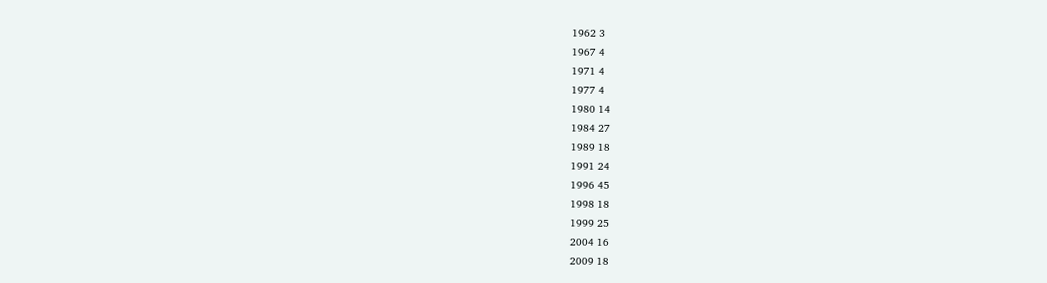1962 3
1967 4
1971 4
1977 4
1980 14
1984 27
1989 18
1991 24
1996 45
1998 18
1999 25
2004 16
2009 18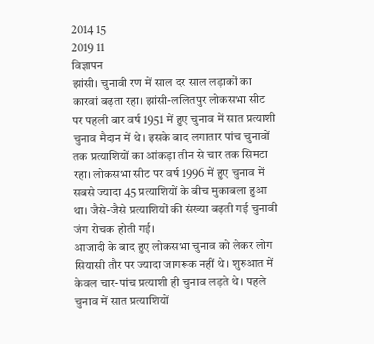2014 15
2019 11
विज्ञापन
झांसी। चुनावी रण में साल दर साल लड़ाकों का कारवां बढ़ता रहा। झांसी-ललितपुर लोकसभा सीट पर पहली बार वर्ष 1951 में हुए चुनाव में सात प्रत्याशी चुनाव मैदान में थे। इसके बाद लगातार पांच चुनावों तक प्रत्याशियों का आंकड़ा तीन से चार तक सिमटा रहा। लोकसभा सीट पर वर्ष 1996 में हुए चुनाव में सबसे ज्यादा 45 प्रत्याशियों के बीच मुकाबला हुआ था। जैसे-जैसे प्रत्याशियों की संख्या बढ़ती गई चुनावी जंग रोचक होती गई।
आजादी के बाद हुए लोकसभा चुनाव को लेकर लोग सियासी तौर पर ज्यादा जागरूक नहीं थे। शुरुआत में केवल चार-पांच प्रत्याशी ही चुनाव लड़ते थे। पहले चुनाव में सात प्रत्याशियों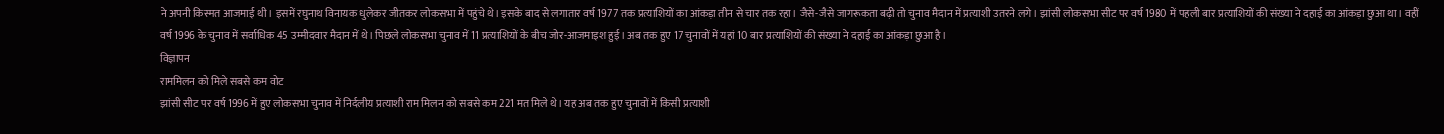ने अपनी किस्मत आजमाई थी। इसमें रघुनाथ विनायक धुलेकर जीतकर लोकसभा में पहुंचे थे। इसके बाद से लगातार वर्ष 1977 तक प्रत्याशियों का आंकड़ा तीन से चार तक रहा। जैसे-जैसे जागरूकता बढ़ी तो चुनाव मैदान में प्रत्याशी उतरने लगे। झांसी लोकसभा सीट पर वर्ष 1980 में पहली बार प्रत्याशियों की संख्या ने दहाई का आंकड़ा छुआ था। वहीं वर्ष 1996 के चुनाव में सर्वाधिक 45 उम्मीदवार मैदान में थे। पिछले लोकसभा चुनाव में 11 प्रत्याशियों के बीच जोर-आजमाइश हुई। अब तक हुए 17 चुनावों में यहां 10 बार प्रत्याशियों की संख्या ने दहाई का आंकड़ा छुआ है।
विज्ञापन
राममिलन को मिले सबसे कम वोट
झांसी सीट पर वर्ष 1996 में हुए लोकसभा चुनाव में निर्दलीय प्रत्याशी राम मिलन को सबसे कम 221 मत मिले थे। यह अब तक हुए चुनावों में किसी प्रत्याशी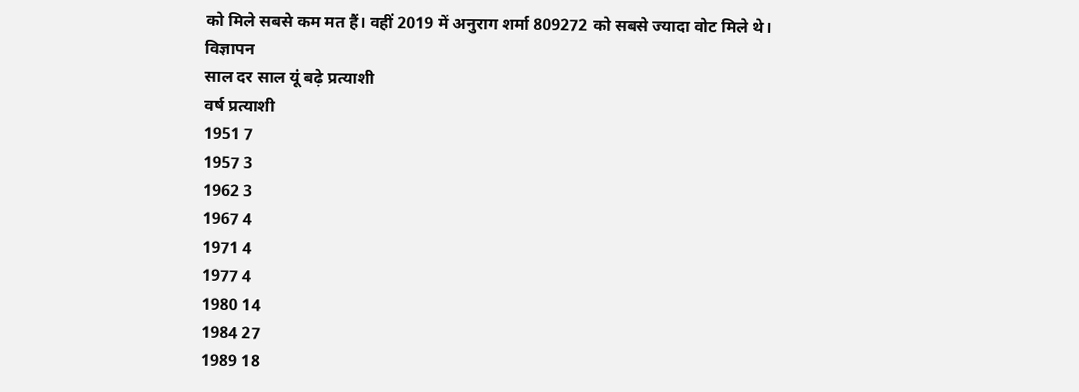को मिले सबसे कम मत हैं। वहीं 2019 में अनुराग शर्मा 809272 को सबसे ज्यादा वोट मिले थे।
विज्ञापन
साल दर साल यूं बढ़े प्रत्याशी
वर्ष प्रत्याशी
1951 7
1957 3
1962 3
1967 4
1971 4
1977 4
1980 14
1984 27
1989 18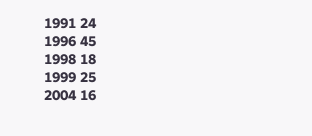1991 24
1996 45
1998 18
1999 25
2004 16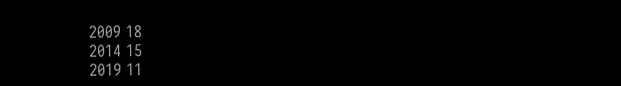2009 18
2014 15
2019 11